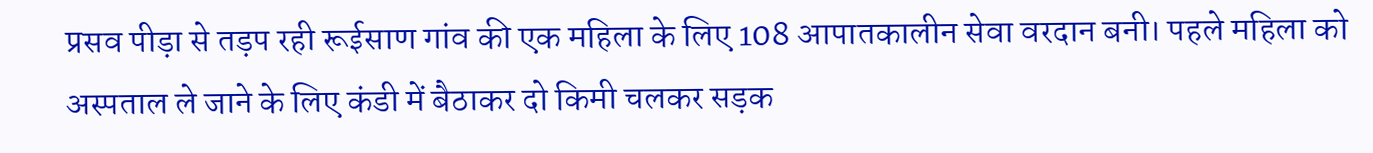प्रसव पीड़ा से तड़प रही रूईसाण गांव की एक महिला के लिए 108 आपातकालीन सेवा वरदान बनी। पहले महिला को अस्पताल ले जाने के लिए कंडी में बैठाकर दो किमी चलकर सड़क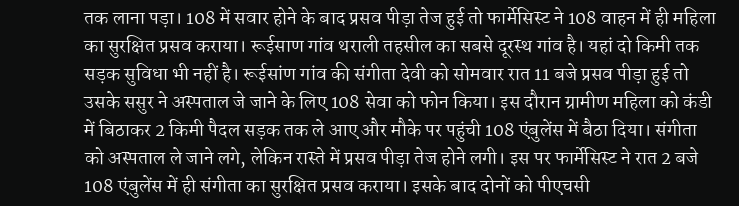तक लाना पड़ा। 108 में सवार होने के बाद प्रसव पीड़ा तेज हुई तो फार्मेसिस्ट ने 108 वाहन में ही महिला का सुरक्षित प्रसव कराया। रूईसाण गांव थराली तहसील का सबसे दूरस्थ गांव है। यहां दो किमी तक सड़क सुविधा भी नहीं है। रूईसांण गांव की संगीता देवी को सोमवार रात 11 बजे प्रसव पीड़ा हुई तो उसके ससुर ने अस्पताल जे जाने के लिए 108 सेवा को फोन किया। इस दौरान ग्रामीण महिला को कंडी में बिठाकर 2 किमी पैदल सड़क तक ले आए और मौके पर पहुंची 108 एंबुलेंस में बैठा दिया। संगीता को अस्पताल ले जाने लगे, लेकिन रास्ते में प्रसव पीड़ा तेज होने लगी। इस पर फार्मेसिस्ट ने रात 2 बजे 108 एंबुलेंस में ही संगीता का सुरक्षित प्रसव कराया। इसके बाद दोनों को पीएचसी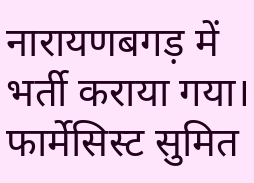नारायणबगड़ में भर्ती कराया गया। फार्मेसिस्ट सुमित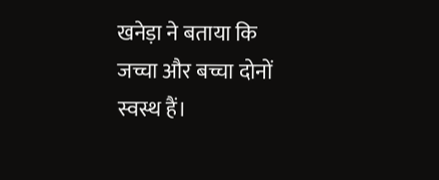खनेड़ा ने बताया कि जच्चा और बच्चा दोनों स्वस्थ हैं।